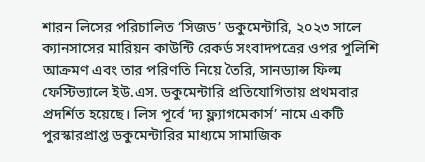শারন লিসের পরিচালিত ‘সিজড’ ডকুমেন্টারি, ২০২৩ সালে ক্যানসাসের মারিয়ন কাউন্টি রেকর্ড সংবাদপত্রের ওপর পুলিশি আক্রমণ এবং তার পরিণতি নিয়ে তৈরি, সানড্যান্স ফিল্ম ফেস্টিভ্যালে ইউ.এস. ডকুমেন্টারি প্রতিযোগিতায় প্রথমবার প্রদর্শিত হয়েছে। লিস পূর্বে ‘দ্য ফ্ল্যাগমেকার্স’ নামে একটি পুরস্কারপ্রাপ্ত ডকুমেন্টারির মাধ্যমে সামাজিক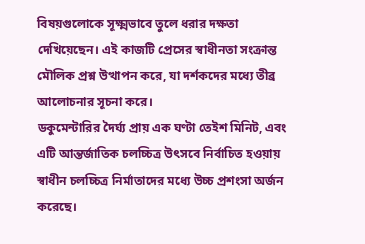বিষয়গুলোকে সূক্ষ্মভাবে তুলে ধরার দক্ষতা দেখিয়েছেন। এই কাজটি প্রেসের স্বাধীনতা সংক্রান্ত মৌলিক প্রশ্ন উত্থাপন করে, যা দর্শকদের মধ্যে তীব্র আলোচনার সূচনা করে।
ডকুমেন্টারির দৈর্ঘ্য প্রায় এক ঘণ্টা তেইশ মিনিট, এবং এটি আন্তর্জাতিক চলচ্চিত্র উৎসবে নির্বাচিত হওয়ায় স্বাধীন চলচ্চিত্র নির্মাতাদের মধ্যে উচ্চ প্রশংসা অর্জন করেছে।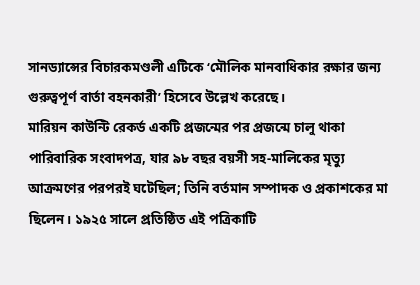সানড্যান্সের বিচারকমণ্ডলী এটিকে ‘মৌলিক মানবাধিকার রক্ষার জন্য গুরুত্বপূর্ণ বার্তা বহনকারী’ হিসেবে উল্লেখ করেছে।
মারিয়ন কাউন্টি রেকর্ড একটি প্রজন্মের পর প্রজন্মে চালু থাকা পারিবারিক সংবাদপত্র, যার ৯৮ বছর বয়সী সহ-মালিকের মৃত্যু আক্রমণের পরপরই ঘটেছিল; তিনি বর্তমান সম্পাদক ও প্রকাশকের মা ছিলেন। ১৯২৫ সালে প্রতিষ্ঠিত এই পত্রিকাটি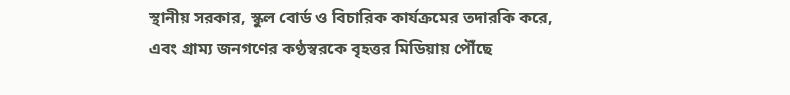স্থানীয় সরকার, স্কুল বোর্ড ও বিচারিক কার্যক্রমের তদারকি করে, এবং গ্রাম্য জনগণের কণ্ঠস্বরকে বৃহত্তর মিডিয়ায় পৌঁছে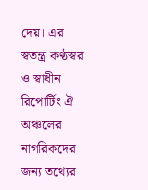দেয়। এর স্বতন্ত্র কণ্ঠস্বর ও স্বাধীন রিপোর্টিং ঐ অঞ্চলের নাগরিকদের জন্য তথ্যের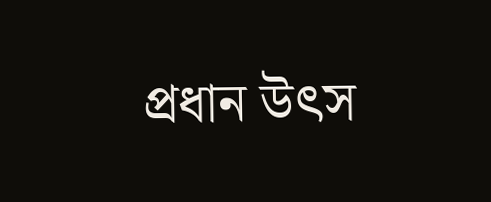প্রধান উৎস